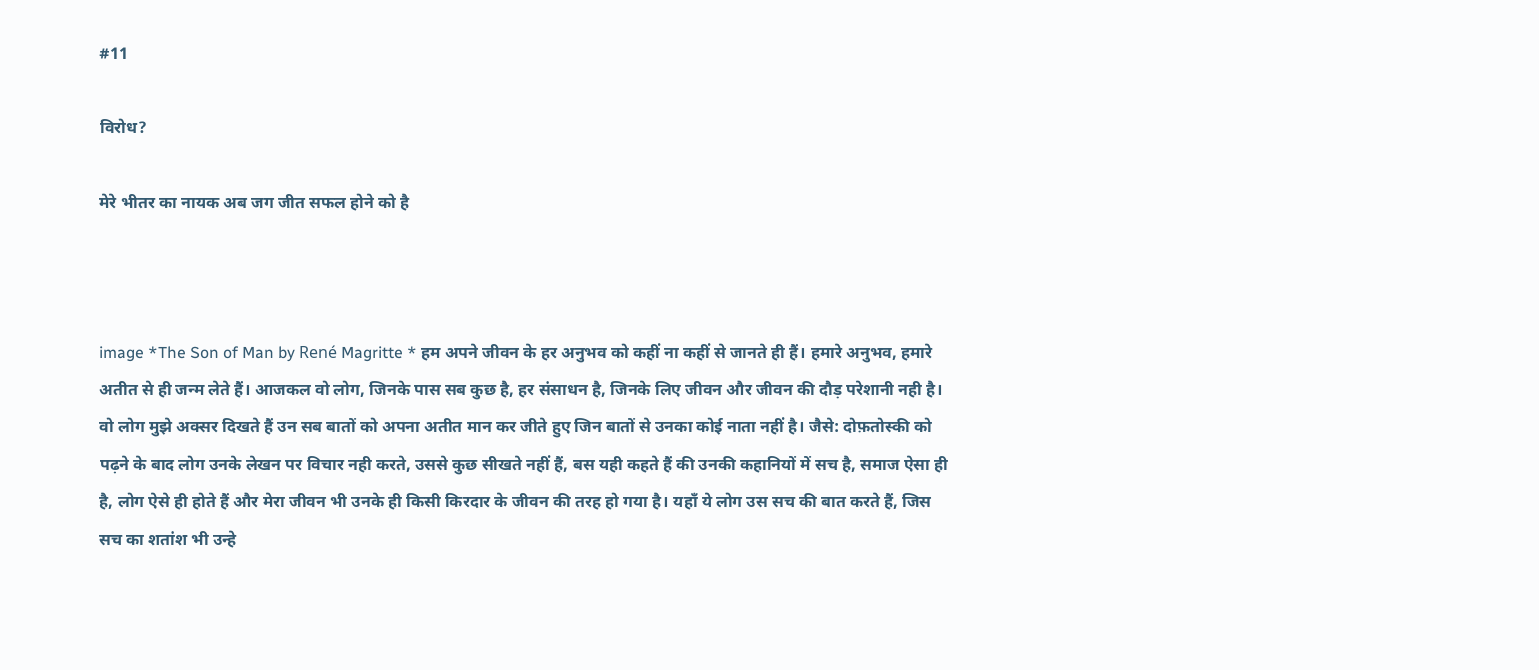#11

विरोध?

मेरे भीतर का नायक अब जग जीत सफल होने को है



image *The Son of Man by René Magritte * हम अपने जीवन के हर अनुभव को कहीं ना कहीं से जानते ही हैं। हमारे अनुभव, हमारे अतीत से ही जन्म लेते हैं। आजकल वो लोग, जिनके पास सब कुछ है, हर संसाधन है, जिनके लिए जीवन और जीवन की दौड़ परेशानी नही है। वो लोग मुझे अक्सर दिखते हैं उन सब बातों को अपना अतीत मान कर जीते हुए जिन बातों से उनका कोई नाता नहीं है। जैसे: दोफ़तोस्की को पढ़ने के बाद लोग उनके लेखन पर विचार नही करते, उससे कुछ सीखते नहीं हैं, बस यही कहते हैं की उनकी कहानियों में सच है, समाज ऐसा ही है, लोग ऐसे ही होते हैं और मेरा जीवन भी उनके ही किसी किरदार के जीवन की तरह हो गया है। यहाँ ये लोग उस सच की बात करते हैं, जिस सच का शतांश भी उन्हे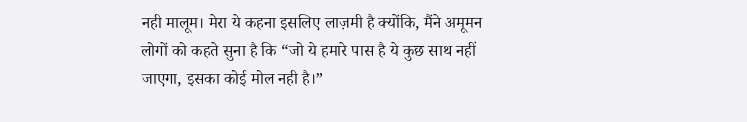नही मालूम। मेरा ये कहना इसलिए लाज़मी है क्योंकि, मैंने अमूमन लोगों को कहते सुना है कि “जो ये हमारे पास है ये कुछ साथ नहीं जाएगा, इसका कोई मोल नही है।”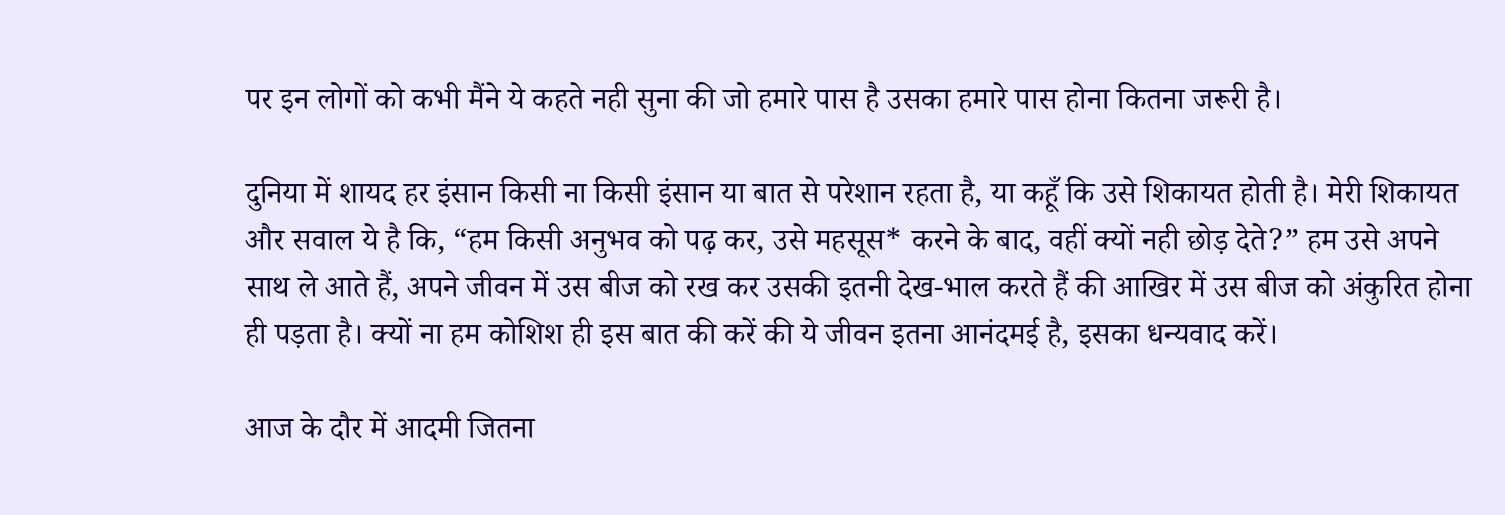पर इन लोगों को कभी मैंने ये कहते नही सुना की जो हमारे पास है उसका हमारे पास होना कितना जरूरी है।

दुनिया में शायद हर इंसान किसी ना किसी इंसान या बात से परेशान रहता है, या कहूँ कि उसे शिकायत होती है। मेरी शिकायत और सवाल ये है कि, “हम किसी अनुभव को पढ़ कर, उसे महसूस* करने के बाद, वहीं क्यों नही छोड़ देते?” हम उसे अपने साथ ले आते हैं, अपने जीवन में उस बीज को रख कर उसकी इतनी देख-भाल करते हैं की आखिर में उस बीज को अंकुरित होना ही पड़ता है। क्यों ना हम कोशिश ही इस बात की करें की ये जीवन इतना आनंदमई है, इसका धन्यवाद करें।

आज के दौर में आदमी जितना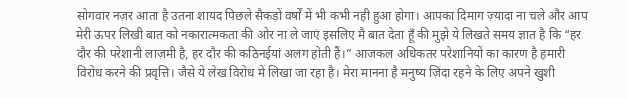सोगवार नज़र आता है उतना शायद पिछले सैकड़ों वर्षों में भी कभी नही हुआ होगा। आपका दिमाग ज़्यादा ना चले और आप मेरी ऊपर लिखी बात को नकारात्मकता की ओर ना ले जाएं इसलिए मै बात देता हूँ की मुझे ये लिखते समय ज्ञात है कि “हर दौर की परेशानी लाज़मी है, हर दौर की कठिनईयां अलग होती हैं।” आजकल अधिकतर परेशानियों का कारण है हमारी विरोध करने की प्रवृत्ति। जैसे ये लेख विरोध में लिखा जा रहा है। मेरा मानना है मनुष्य ज़िंदा रहने के लिए अपने खुशी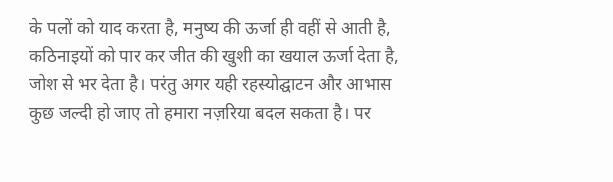के पलों को याद करता है, मनुष्य की ऊर्जा ही वहीं से आती है, कठिनाइयों को पार कर जीत की खुशी का खयाल ऊर्जा देता है, जोश से भर देता है। परंतु अगर यही रहस्योद्घाटन और आभास कुछ जल्दी हो जाए तो हमारा नज़रिया बदल सकता है। पर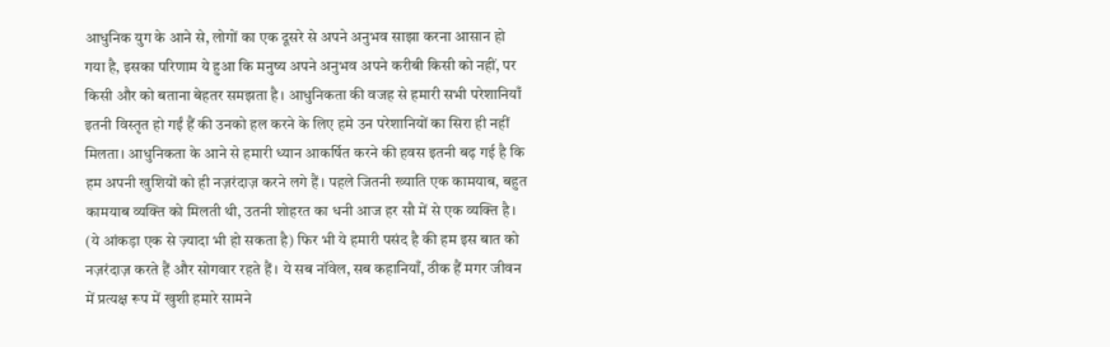आधुनिक युग के आने से, लोगों का एक दूसरे से अपने अनुभव साझा करना आसान हो गया है, इसका परिणाम ये हुआ कि मनुष्य अपने अनुभव अपने करीबी किसी को नहीं, पर किसी और को बताना बेहतर समझता है। आधुनिकता की वजह से हमारी सभी परेशानियाँ इतनी विस्तृत हो गईं हैं की उनको हल करने के लिए हमे उन परेशानियों का सिरा ही नहीं मिलता। आधुनिकता के आने से हमारी ध्यान आकर्षित करने की हवस इतनी बढ़ गई है कि हम अपनी खुशियों को ही नज़रंदाज़ करने लगे हैं। पहले जितनी ख्याति एक कामयाब, बहुत कामयाब व्यक्ति को मिलती थी, उतनी शोहरत का धनी आज हर सौ में से एक व्यक्ति है। (ये आंकड़ा एक से ज़्यादा भी हो सकता है) फिर भी ये हमारी पसंद है की हम इस बात को नज़रंदाज़ करते हैं और सोगवार रहते हैं। ये सब नॉवेल, सब कहानियाँ, ठीक हैं मगर जीवन में प्रत्यक्ष रूप में खुशी हमारे सामने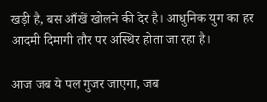खड़ी है, बस आँखें खोलने की देर है। आधुनिक युग का हर आदमी दिमागी तौर पर अस्थिर होता जा रहा है।

आज जब ये पल गुजर जाएगा, जब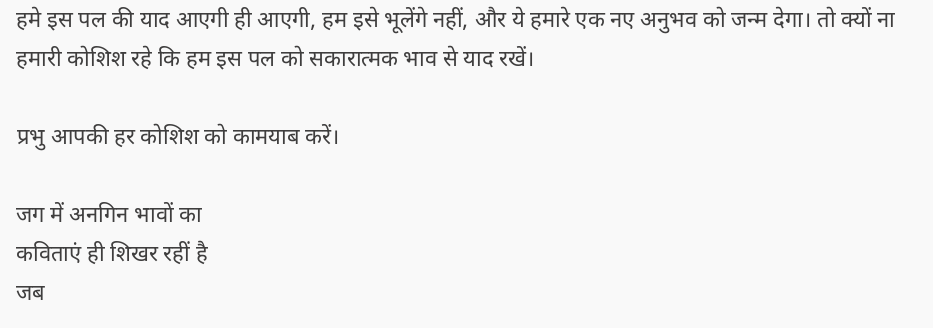हमे इस पल की याद आएगी ही आएगी, हम इसे भूलेंगे नहीं, और ये हमारे एक नए अनुभव को जन्म देगा। तो क्यों ना हमारी कोशिश रहे कि हम इस पल को सकारात्मक भाव से याद रखें।

प्रभु आपकी हर कोशिश को कामयाब करें।

जग में अनगिन भावों का
कविताएं ही शिखर रहीं है
जब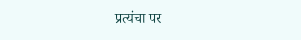प्रत्यंचा पर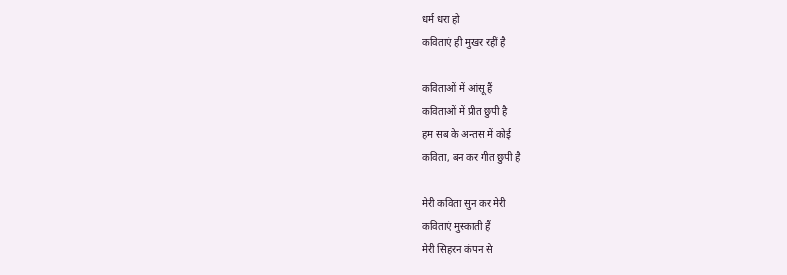धर्म धरा हो
कविताएं ही मुखर रहीं है

कविताओं में आंसू हैं
कविताओं में प्रीत छुपी है
हम सब के अन्तस में कोई
कविता, बन कर गीत छुपी है

मेरी कविता सुन कर मेरी
कविताएं मुस्काती हैं
मेरी सिहरन कंपन से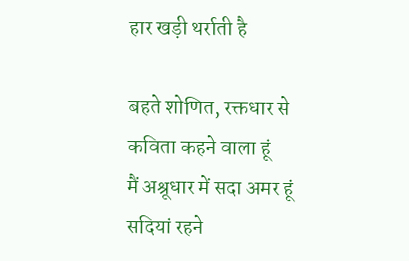हार खड़ी थर्राती है

बहते शोणित, रक्तधार से
कविता कहने वाला हूं
मैं अश्रूधार में सदा अमर हूं
सदियां रहने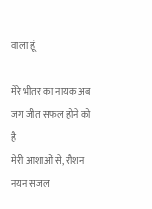वाला हूं

मेरे भीतर का नायक अब
जग जीत सफल होने को है
मेरी आशाओं से, रौशन
नयन सजल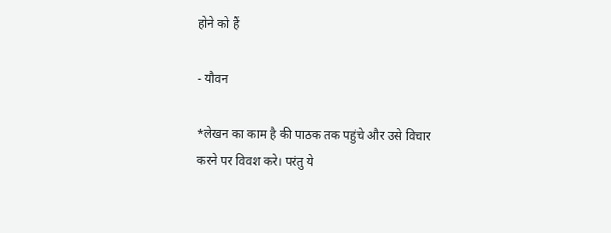होने को हैं

- यौवन

*लेखन का काम है की पाठक तक पहुंचे और उसे विचार करने पर विवश करे। परंतु ये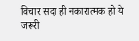विचार सदा ही नकारात्मक हो ये जरूरी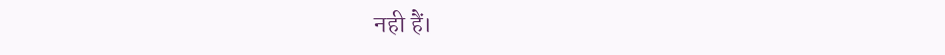नही हैं।